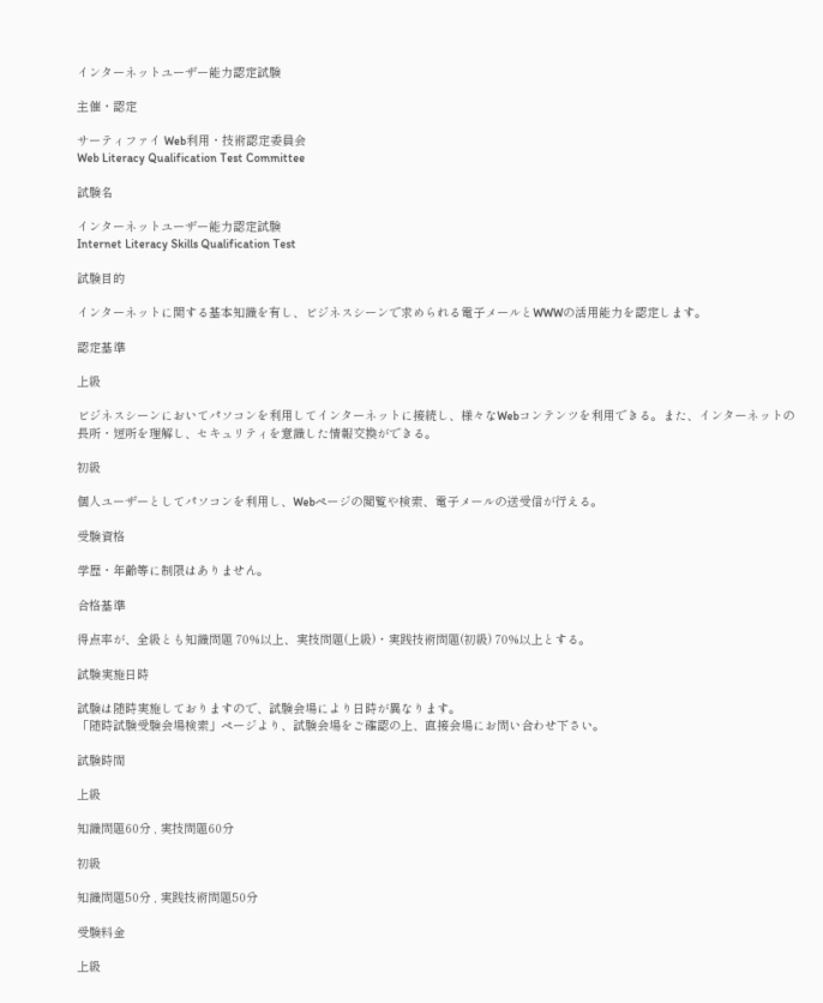インターネットユーザー能力認定試験

主催・認定

サーティファイ Web利用・技術認定委員会
Web Literacy Qualification Test Committee

試験名

インターネットユーザー能力認定試験
Internet Literacy Skills Qualification Test

試験目的

インターネットに関する基本知識を有し、ビジネスシーンで求められる電子メールとWWWの活用能力を認定します。

認定基準

上級

ビジネスシーンにおいてパソコンを利用してインターネットに接続し、様々なWebコンテンツを利用できる。また、インターネットの長所・短所を理解し、セキュリティを意識した情報交換ができる。

初級

個人ユーザーとしてパソコンを利用し、Webページの閲覧や検索、電子メールの送受信が行える。

受験資格

学歴・年齢等に制限はありません。

合格基準

得点率が、全級とも知識問題 70%以上、実技問題(上級)・実践技術問題(初級) 70%以上とする。

試験実施日時

試験は随時実施しておりますので、試験会場により日時が異なります。
「随時試験受験会場検索」ページより、試験会場をご確認の上、直接会場にお問い合わせ下さい。

試験時間

上級

知識問題60分 , 実技問題60分

初級

知識問題50分 , 実践技術問題50分

受験料金

上級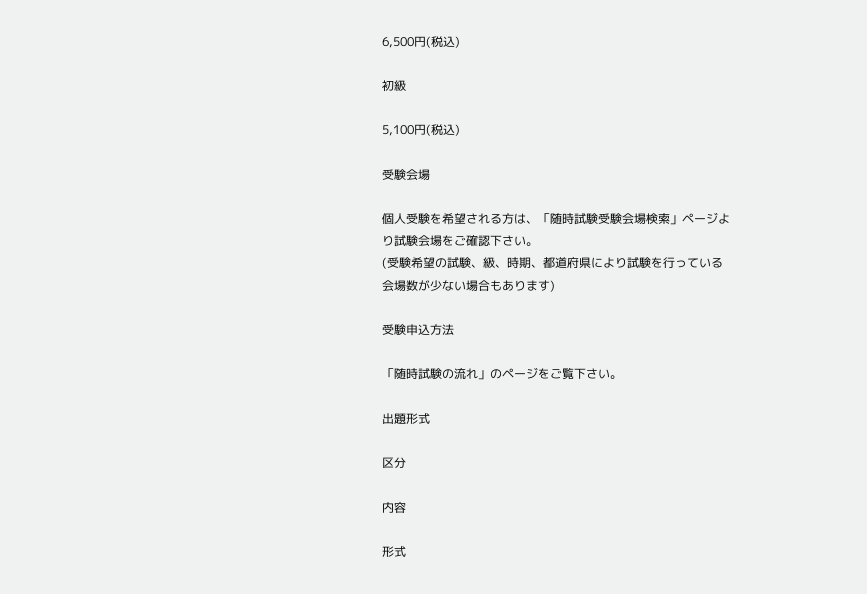6,500円(税込)

初級

5,100円(税込)

受験会場

個人受験を希望される方は、「随時試験受験会場検索」ページより試験会場をご確認下さい。
(受験希望の試験、級、時期、都道府県により試験を行っている会場数が少ない場合もあります)

受験申込方法

「随時試験の流れ」のページをご覧下さい。

出題形式

区分

内容

形式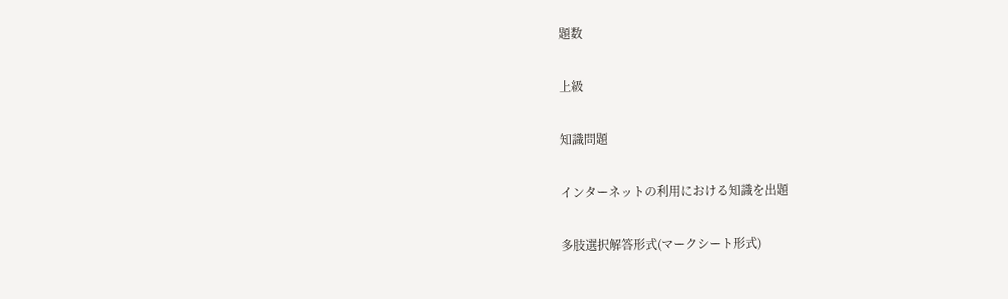題数

上級

知識問題

インターネットの利用における知識を出題

多肢選択解答形式(マークシート形式)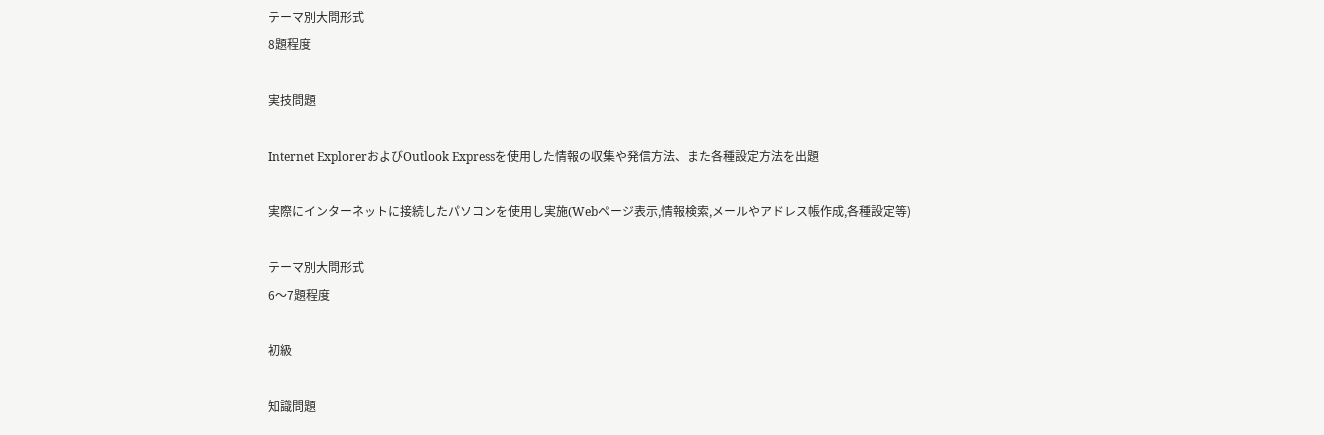テーマ別大問形式
8題程度

実技問題

Internet ExplorerおよびOutlook Expressを使用した情報の収集や発信方法、また各種設定方法を出題

実際にインターネットに接続したパソコンを使用し実施(Webページ表示,情報検索,メールやアドレス帳作成,各種設定等)

テーマ別大問形式
6〜7題程度

初級

知識問題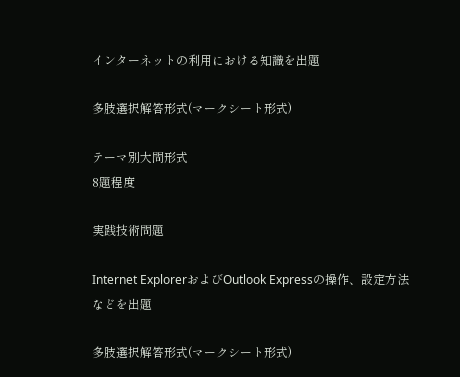インターネットの利用における知識を出題

多肢選択解答形式(マークシート形式)

テーマ別大問形式
8題程度

実践技術問題

Internet ExplorerおよびOutlook Expressの操作、設定方法などを出題

多肢選択解答形式(マークシート形式)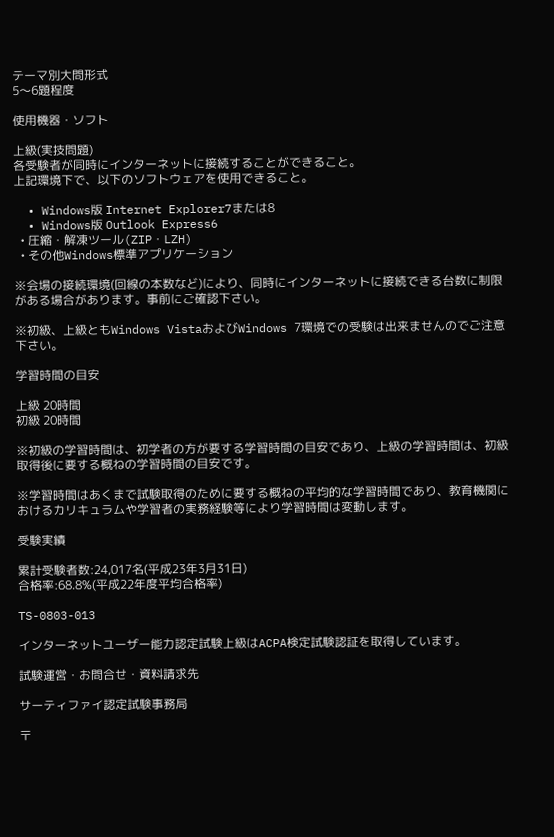テーマ別大問形式
5〜6題程度

使用機器・ソフト

上級(実技問題)
各受験者が同時にインターネットに接続することができること。
上記環境下で、以下のソフトウェアを使用できること。

  • Windows版 Internet Explorer7または8
  • Windows版 Outlook Express6
  • 圧縮・解凍ツール(ZIP・LZH)
  • その他Windows標準アプリケーション

※会場の接続環境(回線の本数など)により、同時にインターネットに接続できる台数に制限がある場合があります。事前にご確認下さい。

※初級、上級ともWindows VistaおよびWindows 7環境での受験は出来ませんのでご注意下さい。

学習時間の目安

上級 20時間
初級 20時間

※初級の学習時間は、初学者の方が要する学習時間の目安であり、上級の学習時間は、初級取得後に要する概ねの学習時間の目安です。

※学習時間はあくまで試験取得のために要する概ねの平均的な学習時間であり、教育機関におけるカリキュラムや学習者の実務経験等により学習時間は変動します。

受験実績

累計受験者数:24,017名(平成23年3月31日)
合格率:68.8%(平成22年度平均合格率)

TS-0803-013

インターネットユーザー能力認定試験上級はACPA検定試験認証を取得しています。

試験運営・お問合せ・資料請求先

サーティファイ認定試験事務局

〒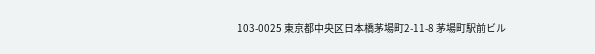103-0025 東京都中央区日本橋茅場町2-11-8 茅場町駅前ビル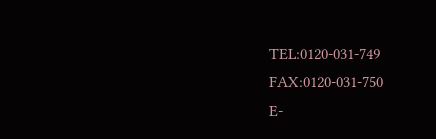TEL:0120-031-749
FAX:0120-031-750
E-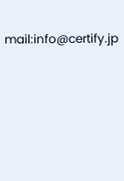mail:info@certify.jp